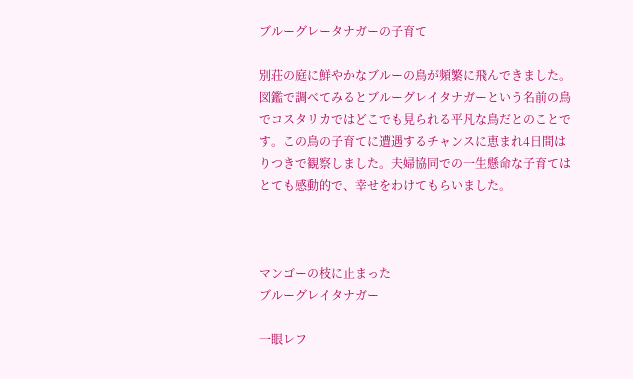ブルーグレータナガーの子育て

別荘の庭に鮮やかなブルーの鳥が頻繁に飛んできました。図鑑で調べてみるとブルーグレイタナガーという名前の鳥でコスタリカではどこでも見られる平凡な鳥だとのことです。この鳥の子育てに遭遇するチャンスに恵まれ4日間はりつきで観察しました。夫婦協同での一生懸命な子育てはとても感動的で、幸せをわけてもらいました。



マンゴーの枝に止まった
ブルーグレイタナガー

一眼レフ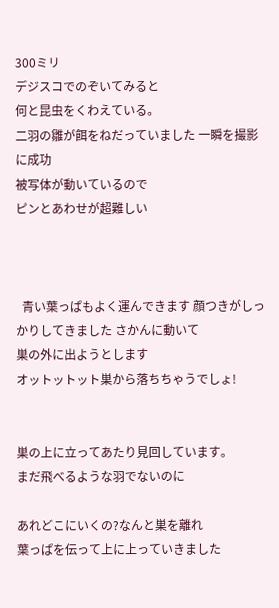300ミリ
デジスコでのぞいてみると
何と昆虫をくわえている。
二羽の雛が餌をねだっていました 一瞬を撮影に成功
被写体が動いているので
ピンとあわせが超難しい



  青い葉っぱもよく運んできます 顔つきがしっかりしてきました さかんに動いて
巣の外に出ようとします
オットットット巣から落ちちゃうでしょ!


巣の上に立ってあたり見回しています。
まだ飛べるような羽でないのに

あれどこにいくの?なんと巣を離れ
葉っぱを伝って上に上っていきました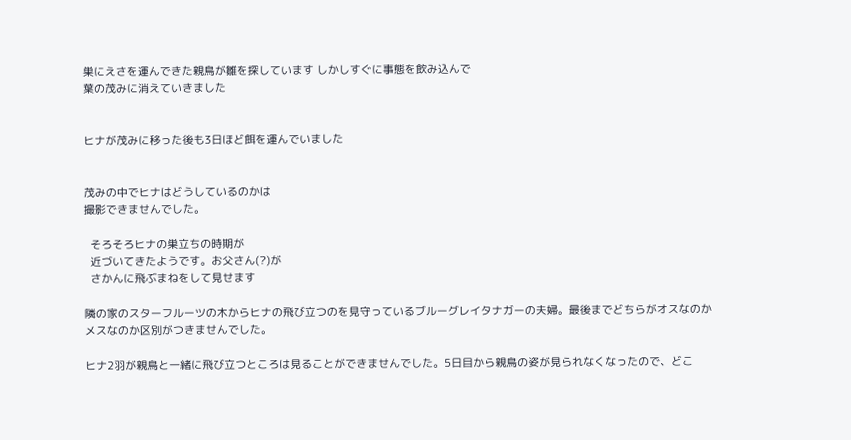巣にえさを運んできた親鳥が雛を探しています しかしすぐに事態を飲み込んで
葉の茂みに消えていきました


ヒナが茂みに移った後も3日ほど餌を運んでいました


茂みの中でヒナはどうしているのかは
撮影できませんでした。

  そろそろヒナの巣立ちの時期が
  近づいてきたようです。お父さん(?)が
  さかんに飛ぶまねをして見せます

隣の家のスターフルーツの木からヒナの飛び立つのを見守っているブルーグレイタナガーの夫婦。最後までどちらがオスなのかメスなのか区別がつきませんでした。

ヒナ2羽が親鳥と一緒に飛び立つところは見ることができませんでした。5日目から親鳥の姿が見られなくなったので、どこ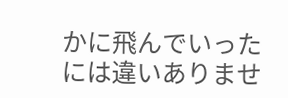かに飛んでいったには違いありませ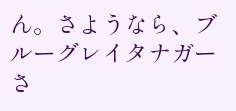ん。さようなら、ブルーグレイタナガーさ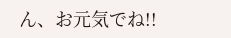ん、お元気でね!!